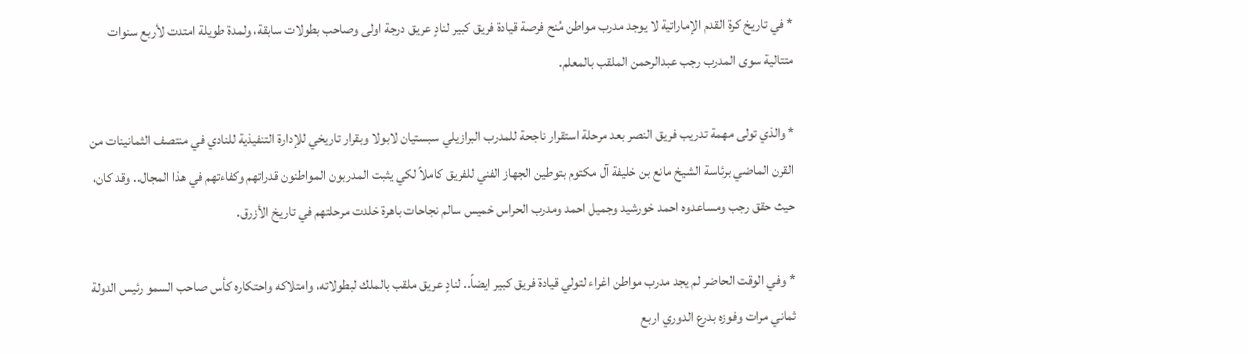* في تاريخ كرة القدم الإماراتية لا يوجد مدرب مواطن مُنح فرصة قيادة فريق كبير لنادٍ عريق درجة اولى وصاحب بطولات سابقة، ولمدة طويلة امتدت لأربع سنوات متتالية سوى المدرب رجب عبدالرحمن الملقب بالمعلم.

* والذي تولى مهمة تدريب فريق النصر بعد مرحلة استقرار ناجحة للمدرب البرازيلي سبستيان لابولا وبقرار تاريخي للإدارة التنفيذية للنادي في منتصف الثمانينات من القرن الماضي برئاسة الشيخ مانع بن خليفة آل مكتوم بتوطين الجهاز الفني للفريق كاملاً لكي يثبت المدربون المواطنون قدراتهم وكفاءتهم في هذا المجال.. وقد كان، حيث حقق رجب ومساعدوه احمد خورشيد وجميل احمد ومدرب الحراس خميس سالم نجاحات باهرة خلدت مرحلتهم في تاريخ الأزرق.

* وفي الوقت الحاضر لم يجد مدرب مواطن اغراء لتولي قيادة فريق كبير ايضاً.. لنادٍ عريق ملقب بالملك لبطولاته، وامتلاكه واحتكاره كأس صاحب السمو رئيس الدولة ثماني مرات وفوزه بدرع الدوري اربع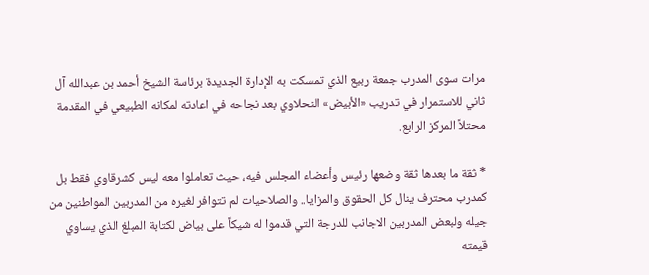مرات سوى المدرب جمعة ربيع الذي تمسكت به الإدارة الجديدة برئاسة الشيخ أحمد بن عبدالله آل ثاني للاستمرار في تدريب «الأبيض» النحلاوي بعد نجاحه في اعادته لمكانه الطبيعي في المقدمة محتلاً المركز الرابع.

* ثقة ما بعدها ثقة وضعها رئيس وأعضاء المجلس فيه، حيث تعاملوا معه ليس كشرقاوي فقط بل كمدرب محترف ينال كل الحقوق والمزايا.. والصلاحيات لم تتوافر لغيره من المدربين المواطنين من جيله ولبعض المدربين الاجانب للدرجة التي قدموا له شيكاً على بياض لكتابة المبلغ الذي يساوي قيمته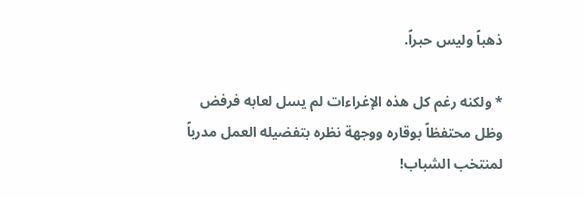ذهباً وليس حبراً.

* ولكنه رغم كل هذه الإغراءات لم يسل لعابه فرفض وظل محتفظاً بوقاره ووجهة نظره بتفضيله العمل مدرباً لمنتخب الشباب!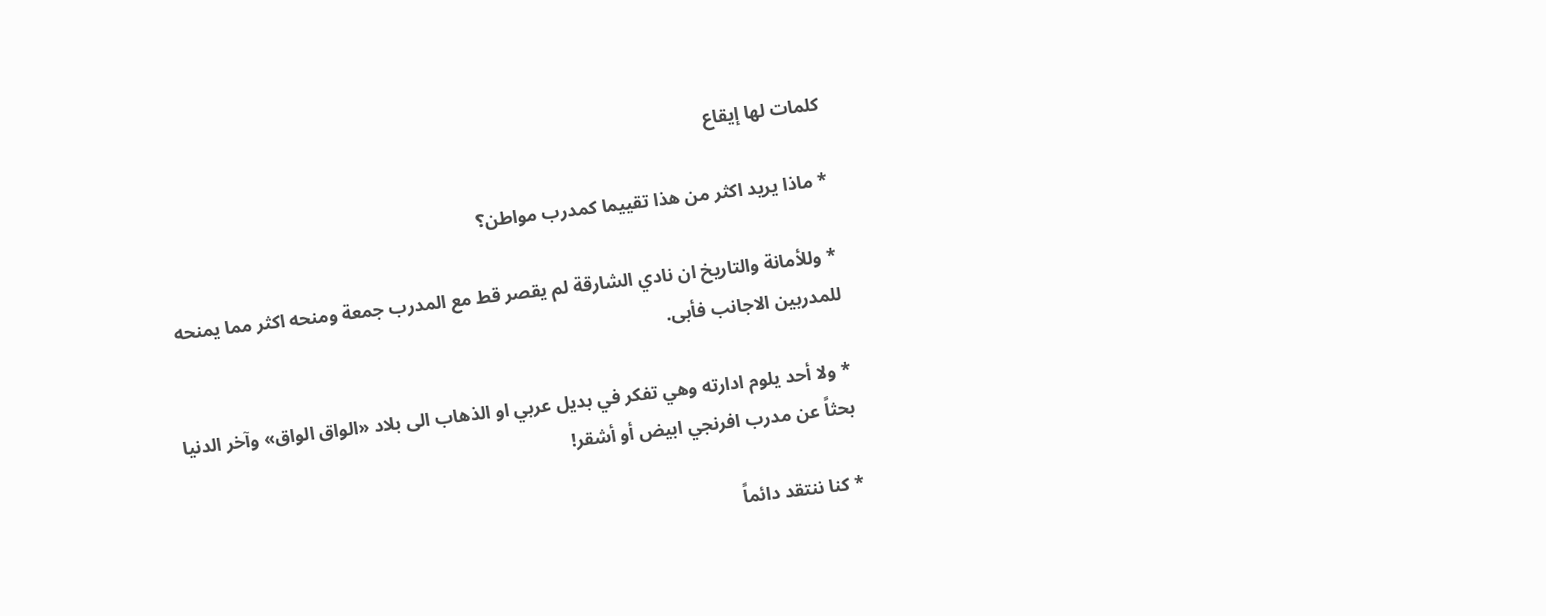كلمات لها إيقاع

* ماذا يريد اكثر من هذا تقييما كمدرب مواطن؟

* وللأمانة والتاريخ ان نادي الشارقة لم يقصر قط مع المدرب جمعة ومنحه اكثر مما يمنحه للمدربين الاجانب فأبى.

* ولا أحد يلوم ادارته وهي تفكر في بديل عربي او الذهاب الى بلاد «الواق الواق» وآخر الدنيا بحثاً عن مدرب افرنجي ابيض أو أشقر!

* كنا ننتقد دائماً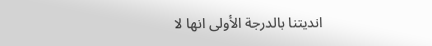انديتنا بالدرجة الأولى انها لا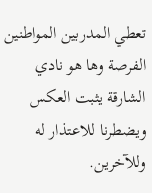تعطي المدربين المواطنين الفرصة وها هو نادي الشارقة يثبت العكس ويضطرنا للاعتذار له وللآخرين.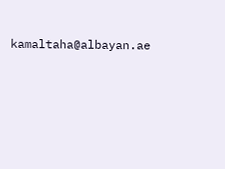kamaltaha@albayan.ae